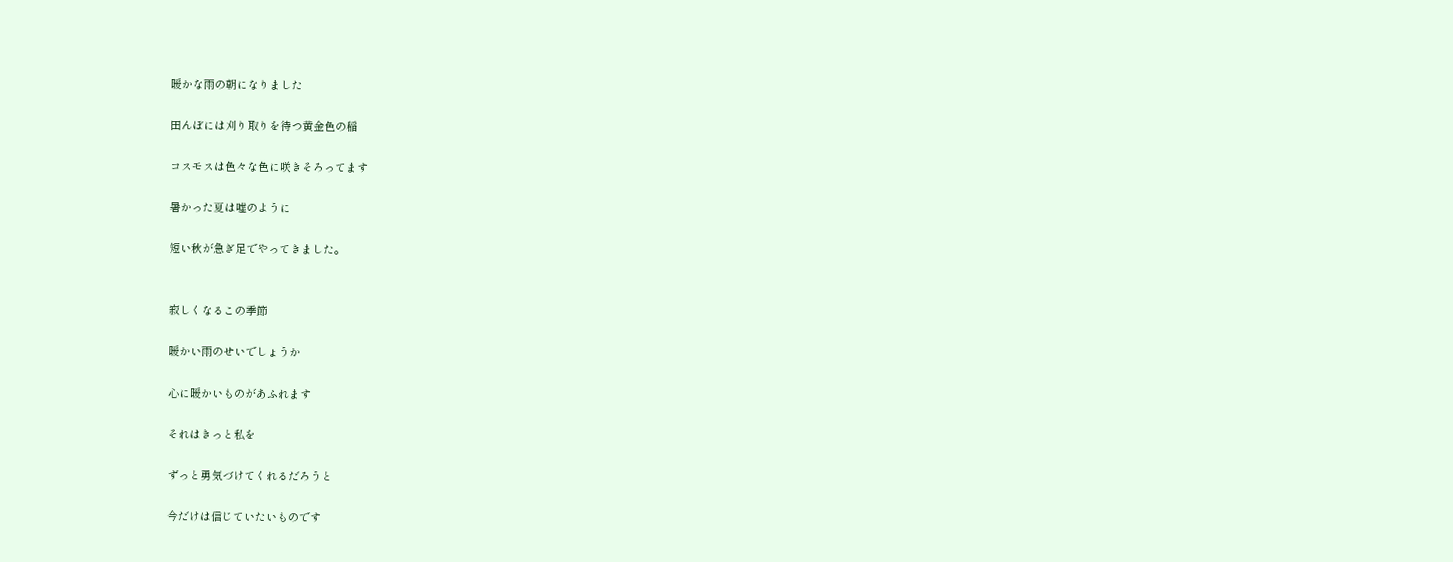暖かな雨の朝になりました

田んぼには刈り取りを待つ黄金色の稲

コスモスは色々な色に咲きそろってます

暑かった夏は嘘のように

短い秋が急ぎ足でやってきました。


寂しくなるこの季節

暖かい雨のせいでしょうか

心に暖かいものがあふれます

それはきっと私を

ずっと勇気づけてくれるだろうと

今だけは信じていたいものです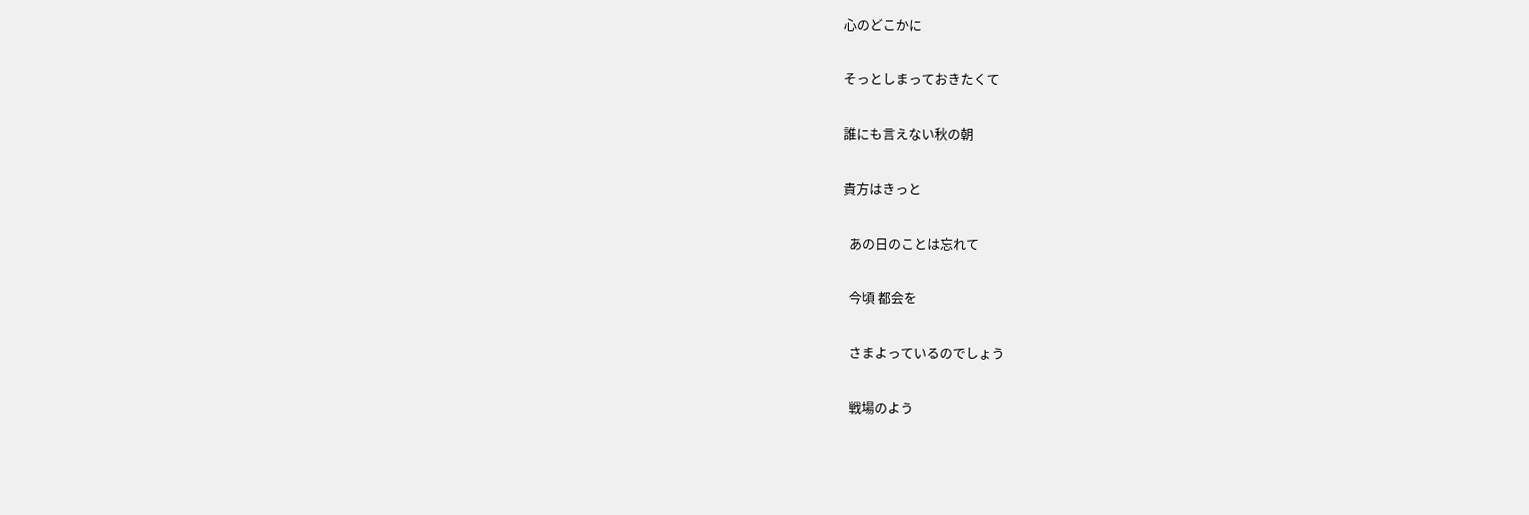心のどこかに

そっとしまっておきたくて

誰にも言えない秋の朝

貴方はきっと

  あの日のことは忘れて

  今頃 都会を

  さまよっているのでしょう

  戦場のよう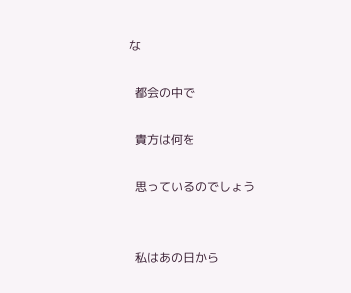な

  都会の中で

  貴方は何を

  思っているのでしょう


  私はあの日から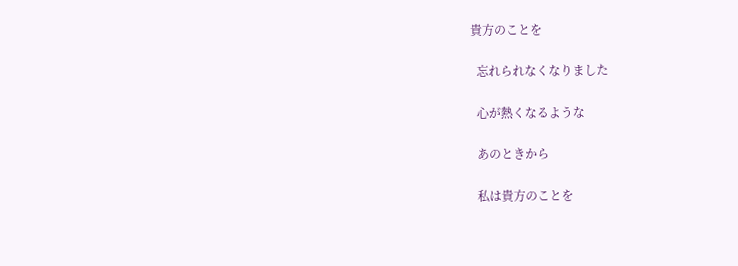貴方のことを

  忘れられなくなりました

  心が熱くなるような

  あのときから

  私は貴方のことを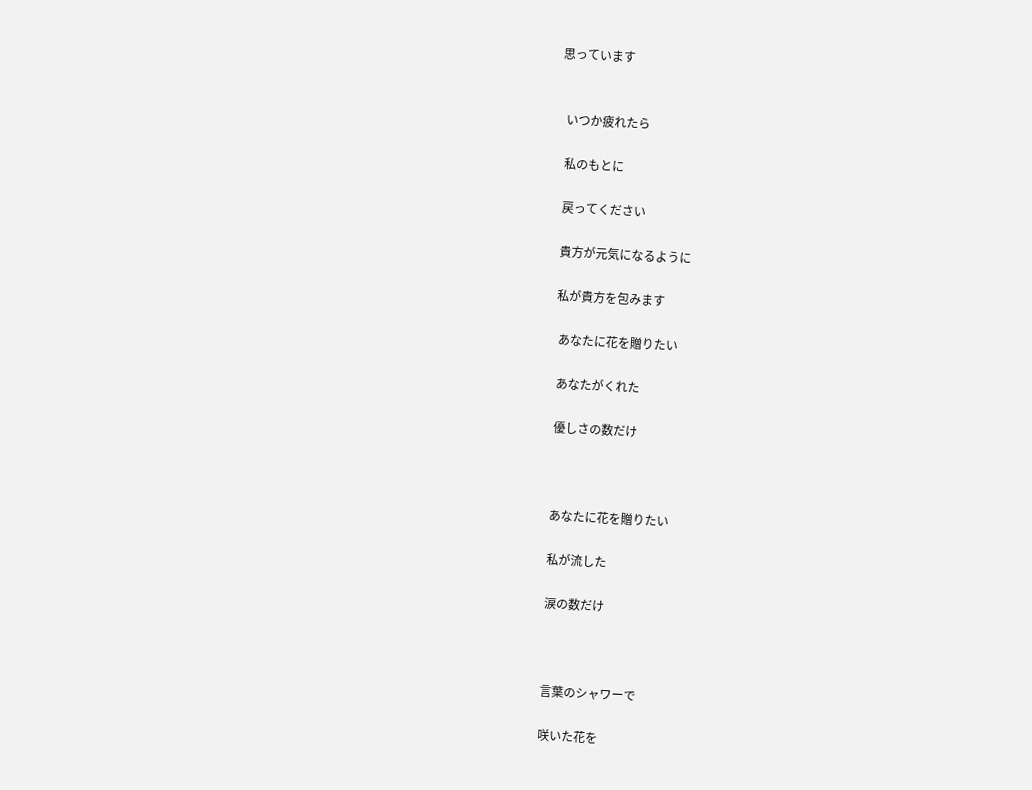思っています


  いつか疲れたら

  私のもとに

  戻ってください

  貴方が元気になるように

  私が貴方を包みます

   あなたに花を贈りたい

   あなたがくれた

   優しさの数だけ



   あなたに花を贈りたい

   私が流した

   涙の数だけ



   言葉のシャワーで

   咲いた花を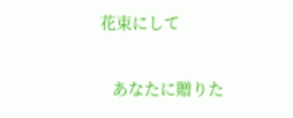花束にして

   あなたに贈りた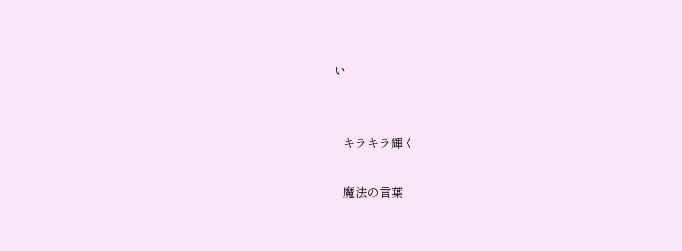い


   キラキラ輝く

   魔法の言葉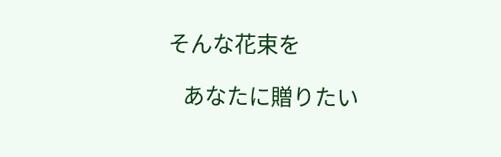そんな花束を

   あなたに贈りたい